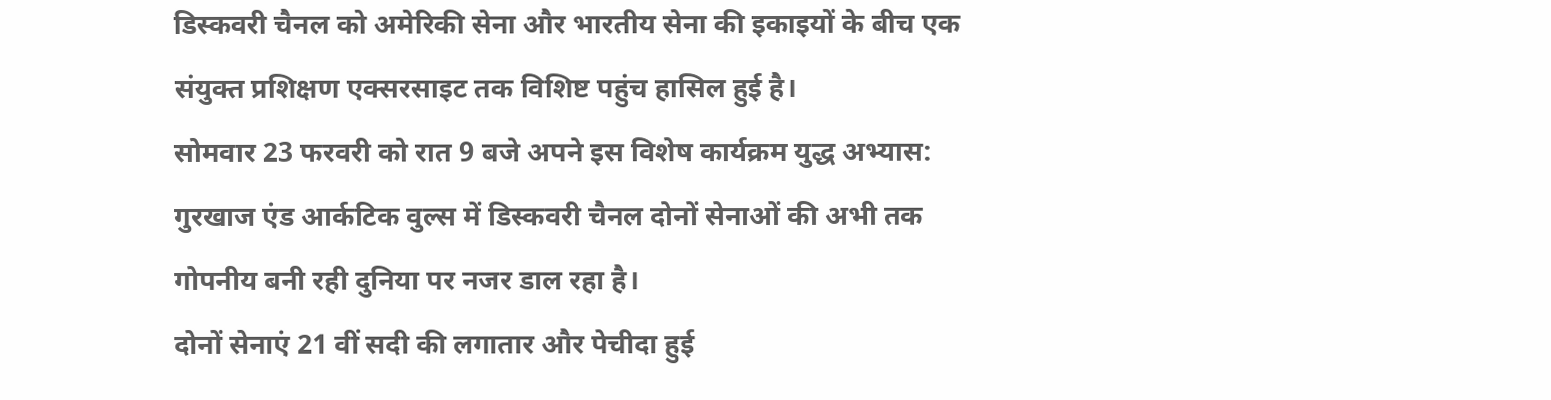डिस्कवरी चैनल को अमेरिकी सेना और भारतीय सेना की इकाइयों के बीच एक संयुक्त प्रशिक्षण एक्सरसाइट तक विशिष्ट पहुंच हासिल हुई है।
सोमवार 23 फरवरी को रात 9 बजे अपने इस विशेष कार्यक्रम युद्ध अभ्यास: गुरखाज एंड आर्कटिक वुल्स में डिस्कवरी चैनल दोनों सेनाओं की अभी तक गोपनीय बनी रही दुनिया पर नजर डाल रहा है।
दोनों सेनाएं 21 वीं सदी की लगातार और पेचीदा हुई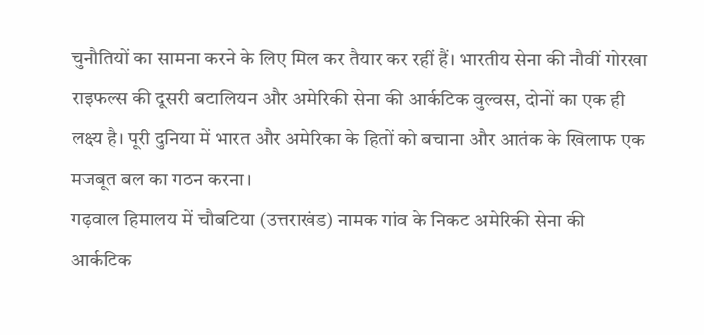चुनौतियों का सामना करने के लिए मिल कर तैयार कर रहीं हैं। भारतीय सेना की नौवीं गोरखा राइफल्स की दूसरी बटालियन और अमेरिकी सेना की आर्कटिक वुल्वस, दोनों का एक ही लक्ष्य है। पूरी दुनिया में भारत और अमेरिका के हितों को बचाना और आतंक के खिलाफ एक मजबूत बल का गठन करना।
गढ़वाल हिमालय में चौबटिया (उत्तराखंड) नामक गांव के निकट अमेरिकी सेना की आर्कटिक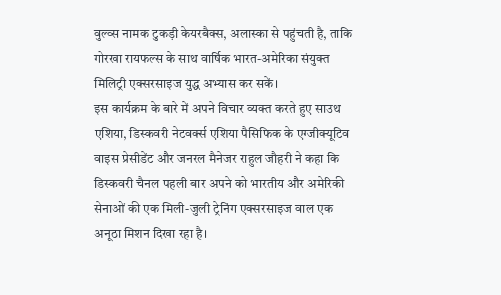वुल्व्स नामक टुकड़ी केयरबैक्स, अलास्का से पहुंचती है, ताकि गोरखा रायफल्स के साथ वार्षिक भारत-अमेरिका संयुक्त मिलिट्री एक्सरसाइज युद्ध अभ्यास कर सकें।
इस कार्यक्रम के बारे में अपने विचार व्यक्त करते हुए साउथ एशिया, डिस्कवरी नेटवर्क्स एशिया पैसिफिक के एग्जीक्यूटिव वाइस प्रेसीडेंट और जनरल मैनेजर राहुल जौहरी ने कहा कि डिस्कवरी चैनल पहली बार अपने को भारतीय और अमेरिकी सेनाओं की एक मिली-जुली ट्रेनिंग एक्सरसाइज वाल एक अनूठा मिशन दिखा रहा है।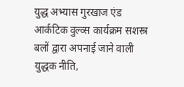युद्ध अभ्यास गुरखाज एंड आर्कटिक वुल्व्स कार्यक्रम सशस्त्र बलों द्वारा अपनाई जाने वाली युद्धक नीति,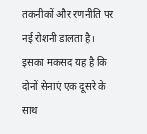तकनीकों और रणनीति पर नई रोशनी डालता है। इसका मकसद यह है कि दोनों सेनाएं एक दूसरे के साथ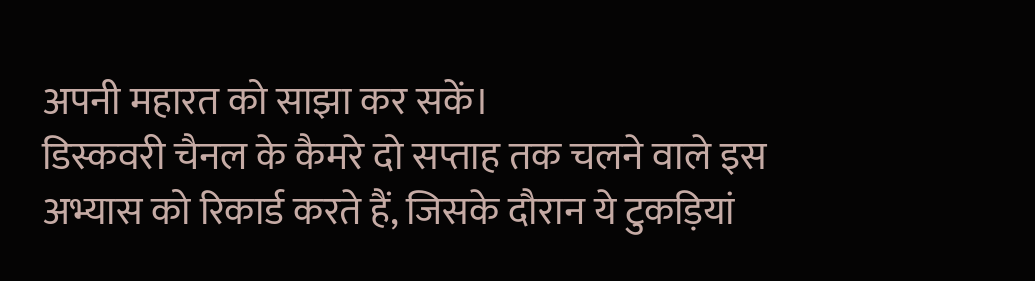अपनी महारत को साझा कर सकें।
डिस्कवरी चैनल के कैमरे दो सप्ताह तक चलने वाले इस अभ्यास को रिकार्ड करते हैं, जिसके दौरान ये टुकड़ियां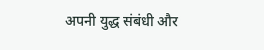अपनी युद्ध संबंधी और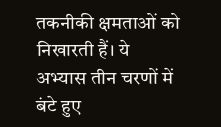तकनीकी क्षमताओं को निखारती हैं। ये अभ्यास तीन चरणों में बंटे हुए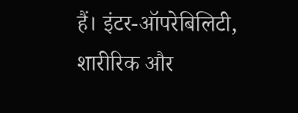हैं। इंटर-ऑपरेबिलिटी, शारीरिक और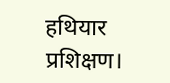हथियार प्रशिक्षण।